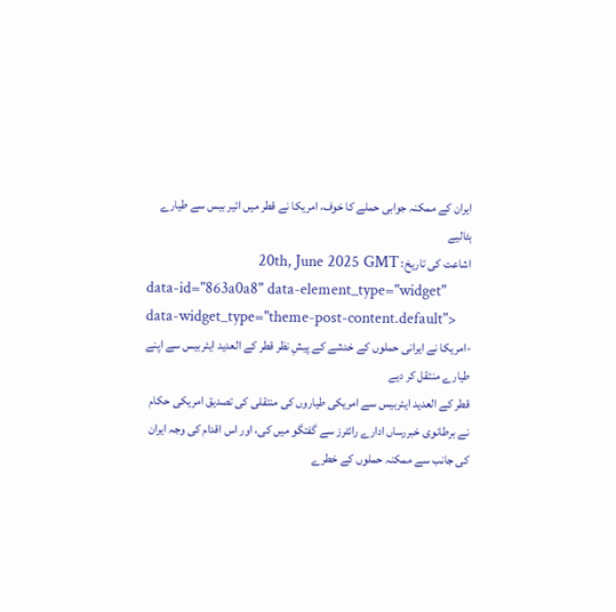ایران کے ممکنہ جوابی حملے کا خوف، امریکا نے قطر میں ائیر بیس سے طیارے ہٹالیے
اشاعت کی تاریخ: 20th, June 2025 GMT
data-id="863a0a8" data-element_type="widget" data-widget_type="theme-post-content.default">
-امریکا نے ایرانی حملوں کے خدشے کے پیشِ نظر قطر کے العدید ایئربیس سے اپنے طیارے منتقل کر دیے
قطر کے العدید ایئربیس سے امریکی طیاروں کی منتقلی کی تصدیق امریکی حکام نے برطانوی خبررساں ادارے رائٹرز سے گفتگو میں کی، اور اس اقدام کی وجہ ایران کی جانب سے ممکنہ حملوں کے خطرے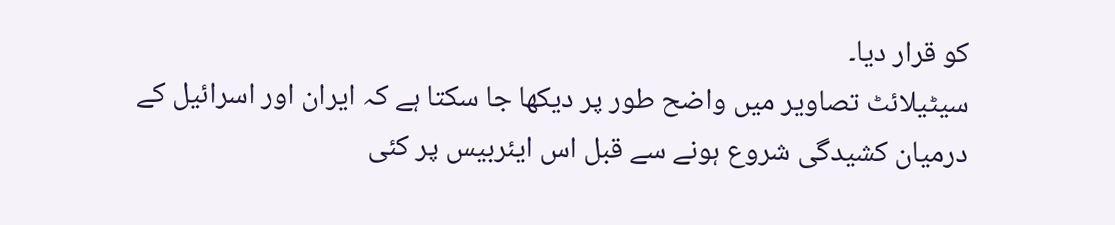کو قرار دیا۔
سیٹیلائٹ تصاویر میں واضح طور پر دیکھا جا سکتا ہے کہ ایران اور اسرائیل کے درمیان کشیدگی شروع ہونے سے قبل اس ایئربیس پر کئی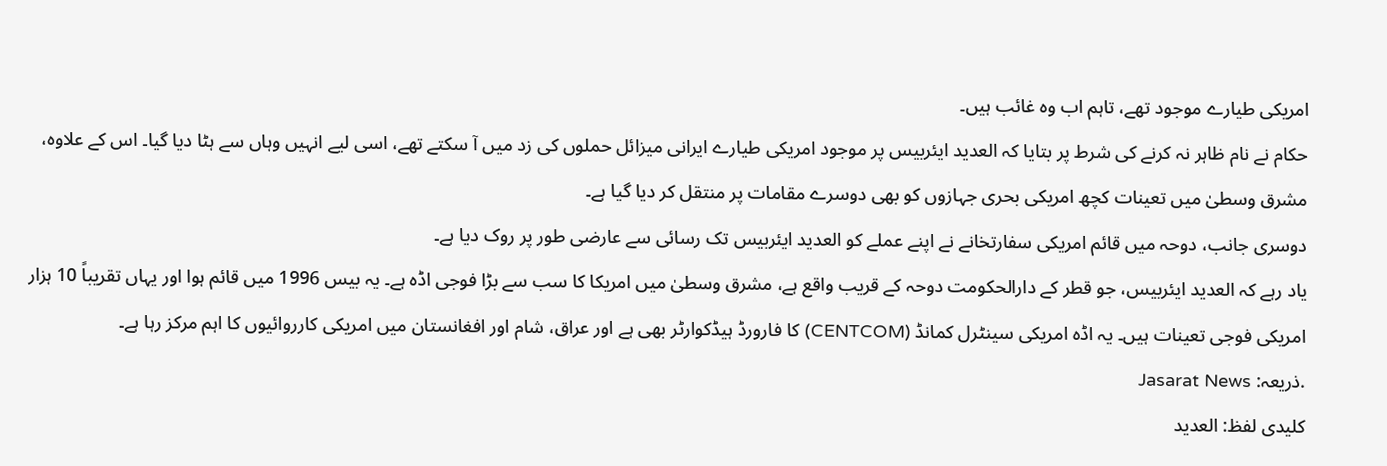امریکی طیارے موجود تھے، تاہم اب وہ غائب ہیں۔
حکام نے نام ظاہر نہ کرنے کی شرط پر بتایا کہ العدید ایئربیس پر موجود امریکی طیارے ایرانی میزائل حملوں کی زد میں آ سکتے تھے، اسی لیے انہیں وہاں سے ہٹا دیا گیا۔ اس کے علاوہ، مشرق وسطیٰ میں تعینات کچھ امریکی بحری جہازوں کو بھی دوسرے مقامات پر منتقل کر دیا گیا ہے۔
دوسری جانب، دوحہ میں قائم امریکی سفارتخانے نے اپنے عملے کو العدید ایئربیس تک رسائی سے عارضی طور پر روک دیا ہے۔
یاد رہے کہ العدید ایئربیس، جو قطر کے دارالحکومت دوحہ کے قریب واقع ہے، مشرق وسطیٰ میں امریکا کا سب سے بڑا فوجی اڈہ ہے۔ یہ بیس 1996 میں قائم ہوا اور یہاں تقریباً 10 ہزار امریکی فوجی تعینات ہیں۔ یہ اڈہ امریکی سینٹرل کمانڈ (CENTCOM) کا فارورڈ ہیڈکوارٹر بھی ہے اور عراق، شام اور افغانستان میں امریکی کارروائیوں کا اہم مرکز رہا ہے۔
.ذریعہ: Jasarat News
کلیدی لفظ: العدید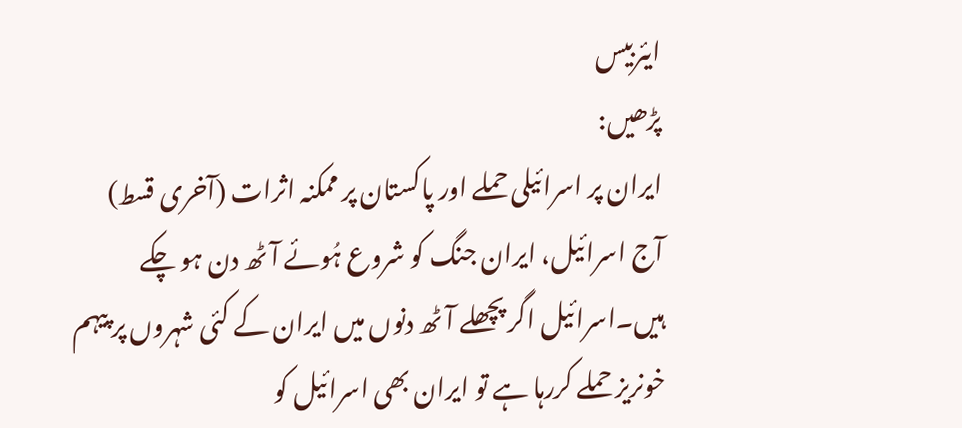ایئربیس
پڑھیں:
ایران پر اسرائیلی حملے اور پاکستان پر ممکنہ اثرات (آخری قسط)
آج اسرائیل، ایران جنگ کو شروع ہُوئے آٹھ دن ہو چکے ہیں۔اسرائیل اگر پچھلے آٹھ دنوں میں ایران کے کئی شہروں پر پیہم خونریز حملے کررہا ہے تو ایران بھی اسرائیل کو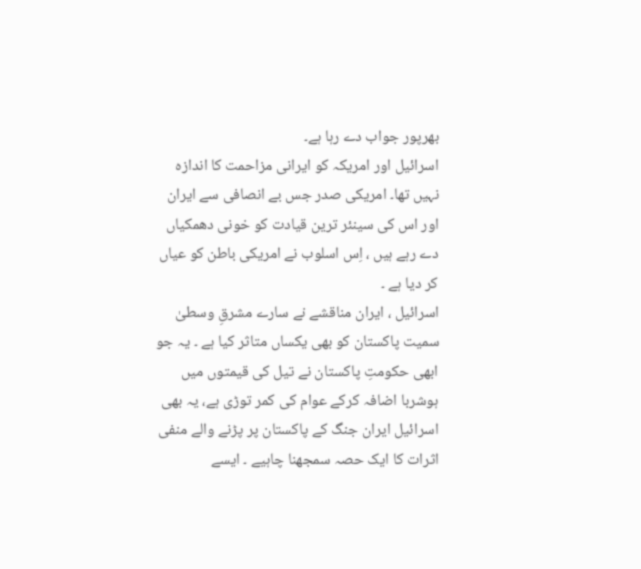بھرپور جواب دے رہا ہے۔
اسرائیل اور امریکہ کو ایرانی مزاحمت کا اندازہ نہیں تھا۔ امریکی صدر جس بے انصافی سے ایران اور اس کی سینئر ترین قیادت کو خونی دھمکیاں دے رہے ہیں ، اِس اسلوب نے امریکی باطن کو عیاں کر دیا ہے ۔
اسرائیل ، ایران مناقشے نے سارے مشرقِ وسطیٰ سمیت پاکستان کو بھی یکساں متاثر کیا ہے ۔ یہ جو ابھی حکومتِ پاکستان نے تیل کی قیمتوں میں ہوشربا اضافہ کرکے عوام کی کمر توڑی ہے، یہ بھی اسرائیل ایران جنگ کے پاکستان پر پڑنے والے منفی اثرات کا ایک حصہ سمجھنا چاہیے ۔ ایسے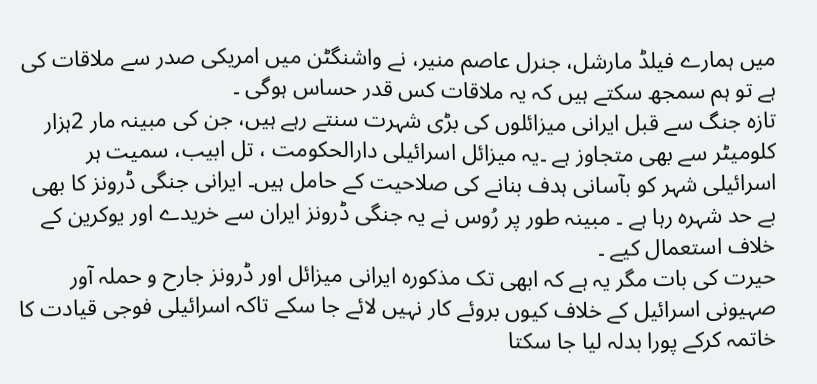میں ہمارے فیلڈ مارشل، جنرل عاصم منیر، نے واشنگٹن میں امریکی صدر سے ملاقات کی ہے تو ہم سمجھ سکتے ہیں کہ یہ ملاقات کس قدر حساس ہوگی ۔
تازہ جنگ سے قبل ایرانی میزائلوں کی بڑی شہرت سنتے رہے ہیں، جن کی مبینہ مار 2ہزار کلومیٹر سے بھی متجاوز ہے ۔یہ میزائل اسرائیلی دارالحکومت ، تل ابیب، سمیت ہر اسرائیلی شہر کو بآسانی ہدف بنانے کی صلاحیت کے حامل ہیں۔ ایرانی جنگی ڈرونز کا بھی بے حد شہرہ رہا ہے ۔ مبینہ طور پر رُوس نے یہ جنگی ڈرونز ایران سے خریدے اور یوکرین کے خلاف استعمال کیے ۔
حیرت کی بات مگر یہ ہے کہ ابھی تک مذکورہ ایرانی میزائل اور ڈرونز جارح و حملہ آور صہیونی اسرائیل کے خلاف کیوں بروئے کار نہیں لائے جا سکے تاکہ اسرائیلی فوجی قیادت کا خاتمہ کرکے پورا بدلہ لیا جا سکتا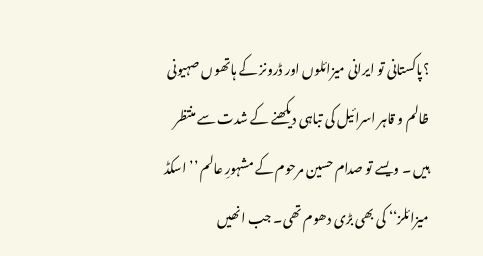؟پاکستانی تو ایرانی میزائلوں اور ڈرونز کے ہاتھوں صہیونی ظالم و قاہر اسرائیل کی تباہی دیکھنے کے شدت سے منتظر ہیں ۔ ویسے تو صدام حسین مرحوم کے مشہورِ عالم ’’اسکڈ میزائلز‘‘ کی بھی بڑی دھوم تھی۔ جب انھیں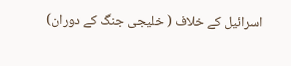اسرائیل کے خلاف ( خلیجی جنگ کے دوران)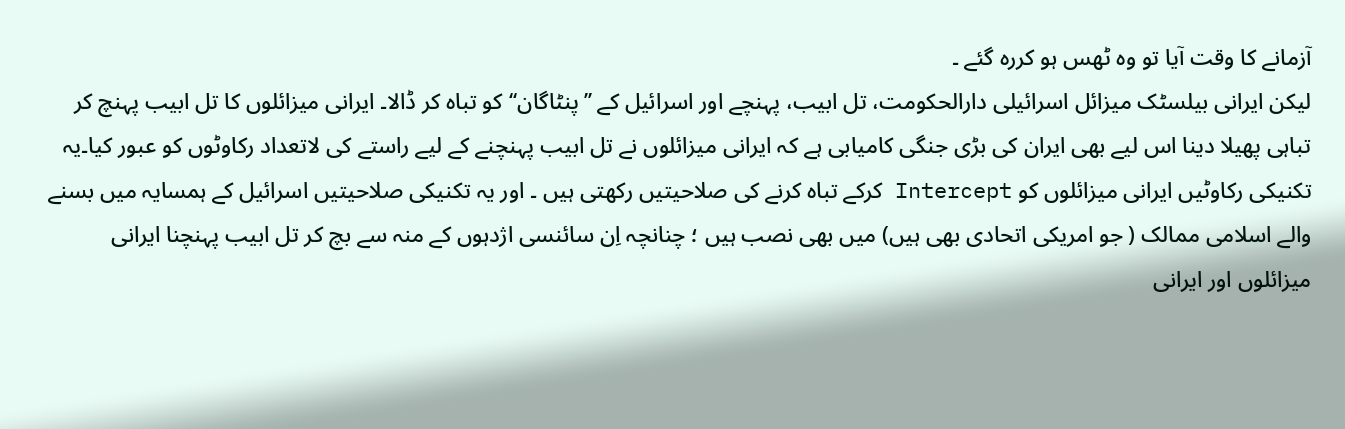آزمانے کا وقت آیا تو وہ ٹھس ہو کررہ گئے ۔
لیکن ایرانی بیلسٹک میزائل اسرائیلی دارالحکومت، تل ابیب، پہنچے اور اسرائیل کے ’’پنٹاگان‘‘کو تباہ کر ڈالا۔ ایرانی میزائلوں کا تل ابیب پہنچ کر تباہی پھیلا دینا اس لیے بھی ایران کی بڑی جنگی کامیابی ہے کہ ایرانی میزائلوں نے تل ابیب پہنچنے کے لیے راستے کی لاتعداد رکاوٹوں کو عبور کیا۔یہ تکنیکی رکاوٹیں ایرانی میزائلوں کو Intercept کرکے تباہ کرنے کی صلاحیتیں رکھتی ہیں ۔ اور یہ تکنیکی صلاحیتیں اسرائیل کے ہمسایہ میں بسنے والے اسلامی ممالک ( جو امریکی اتحادی بھی ہیں) میں بھی نصب ہیں ؛ چنانچہ اِن سائنسی اژدہوں کے منہ سے بچ کر تل ابیب پہنچنا ایرانی میزائلوں اور ایرانی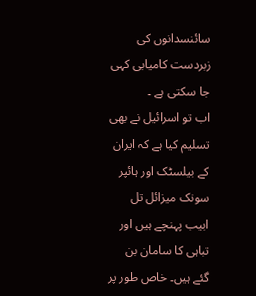سائنسدانوں کی زبردست کامیابی کہی جا سکتی ہے ۔
اب تو اسرائیل نے بھی تسلیم کیا ہے کہ ایران کے بیلسٹک اور ہائپر سونک میزائل تل ابیب پہنچے ہیں اور تباہی کا سامان بن گئے ہیں۔ خاص طور پر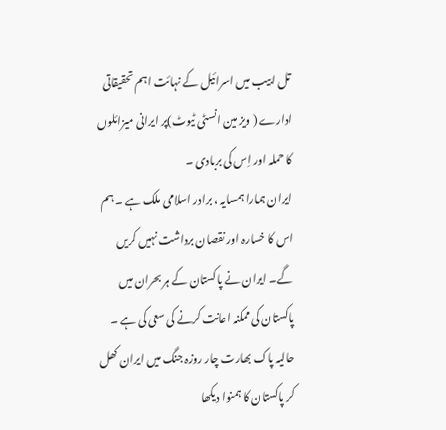تل ابیب میں اسرائیل کے نہائت اہم تحقیقاتی ادارے ( ویز مین انسٹی ٹیوٹ)پر ایرانی میزائلوں کا حملہ اور اِس کی بربادی ۔
ایران ہمارا ہمسایہ ، برادر اسلامی ملک ہے ۔ ہم اس کا خسارہ اور نقصان برداشت نہیں کریں گے۔ ایران نے پاکستان کے ہر بحران میں پاکستان کی ممکنہ اعانت کرنے کی سعی کی ہے ۔ حالیہ پاک بھارت چار روزہ جنگ میں ایران کھل کر پاکستان کا ہمنوا دیکھا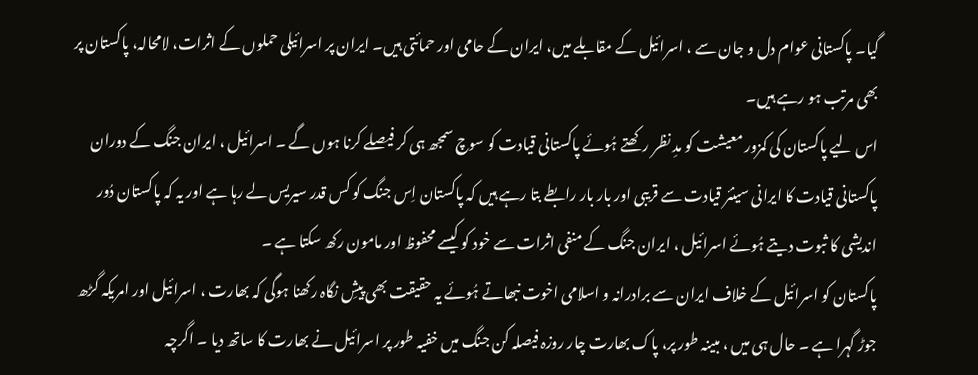گیا۔ پاکستانی عوام دل و جان سے ، اسرائیل کے مقابلے میں، ایران کے حامی اور حمائتی ہیں۔ ایران پر اسرائیلی حملوں کے اثرات، لامحالہ، پاکستان پر بھی مرتب ہو رہے ہیں۔
اس لیے پاکستان کی کمزور معیشت کو مدِ نظر رکھتے ہُوئے پاکستانی قیادت کو سوچ سمجھ ہی کر فیصلے کرنا ہوں گے ۔ اسرائیل ، ایران جنگ کے دوران پاکستانی قیادت کا ایرانی سینئر قیادت سے قریبی اور بار بار رابطے بتا رہے ہیں کہ پاکستان اِس جنگ کو کس قدر سیریس لے رہا ہے اور یہ کہ پاکستان دُور اندیشی کا ثبوت دیتے ہُوئے اسرائیل ، ایران جنگ کے منفی اثرات سے خود کو کیسے محفوظ اور مامون رکھ سکتا ہے ۔
پاکستان کو اسرائیل کے خلاف ایران سے برادرانہ و اسلامی اخوت نبھاتے ہُوئے یہ حقیقت بھی پیشِ نگاہ رکھنا ہوگی کہ بھارت ، اسرائیل اور امریکہ گڑھ جوڑ گہرا ہے ۔ حال ہی میں ، مبینہ طور پر، پاک بھارت چار روزہ فیصلہ کن جنگ میں خفیہ طور پر اسرائیل نے بھارت کا ساتھ دیا ۔ اگرچہ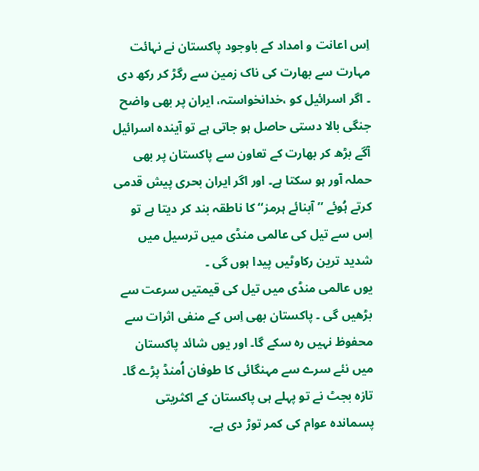اِس اعانت و امداد کے باوجود پاکستان نے نہائت مہارت سے بھارت کی ناک زمین سے رگڑ کر رکھ دی ۔ اگر اسرائیل کو ،خدانخواستہ، ایران پر بھی واضح جنگی بالا دستی حاصل ہو جاتی ہے تو آیندہ اسرائیل آگے بڑھ کر بھارت کے تعاون سے پاکستان پر بھی حملہ آور ہو سکتا ہے۔ اور اگر ایران بحری پیش قدمی کرتے ہُوئے ’’آبنائے ہرمز‘‘ کا ناطقہ بند کر دیتا ہے تو اِس سے تیل کی عالمی منڈی میں ترسیل میں شدید ترین رکاوٹیں پیدا ہوں گی ۔
یوں عالمی منڈی میں تیل کی قیمتیں سرعت سے بڑھیں گی ۔ پاکستان بھی اِس کے منفی اثرات سے محفوظ نہیں رہ سکے گا۔ اور یوں شائد پاکستان میں نئے سرے سے مہنگائی کا طوفان اُمنڈ پڑے گا۔ تازہ بجٹ نے تو پہلے ہی پاکستان کے اکثریتی پسماندہ عوام کی کمر توڑ دی ہے۔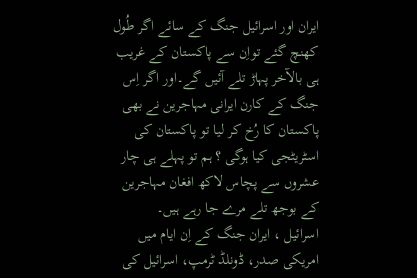ایران اور اسرائیل جنگ کے سائے اگر طُول کھنچ گئے تواِن سے پاکستان کے غریب ہی بالآخر پہاڑ تلے آئیں گے۔اور اگر اِس جنگ کے کارن ایرانی مہاجرین نے بھی پاکستان کا رُخ کر لیا تو پاکستان کی اسٹریٹجی کیا ہوگی ؟ ہم تو پہلے ہی چار عشروں سے پچاس لاکھ افغان مہاجرین کے بوجھ تلے مرے جا رہے ہیں۔
اسرائیل ، ایران جنگ کے اِن ایام میں امریکی صدر، ڈونلڈ ٹرمپ، اسرائیل کی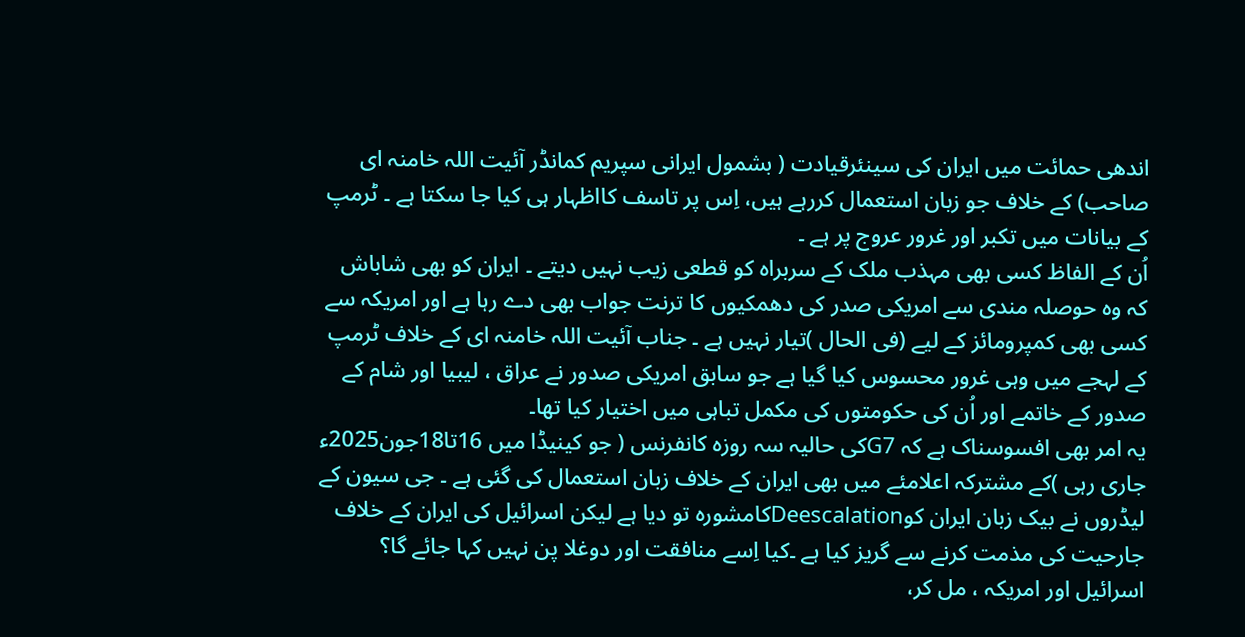اندھی حمائت میں ایران کی سینئرقیادت ( بشمول ایرانی سپریم کمانڈر آئیت اللہ خامنہ ای صاحب) کے خلاف جو زبان استعمال کررہے ہیں، اِس پر تاسف کااظہار ہی کیا جا سکتا ہے ۔ ٹرمپ کے بیانات میں تکبر اور غرور عروج پر ہے ۔
اُن کے الفاظ کسی بھی مہذب ملک کے سربراہ کو قطعی زیب نہیں دیتے ۔ ایران کو بھی شاباش کہ وہ حوصلہ مندی سے امریکی صدر کی دھمکیوں کا ترنت جواب بھی دے رہا ہے اور امریکہ سے کسی بھی کمپرومائز کے لیے (فی الحال )تیار نہیں ہے ۔ جناب آئیت اللہ خامنہ ای کے خلاف ٹرمپ کے لہجے میں وہی غرور محسوس کیا گیا ہے جو سابق امریکی صدور نے عراق ، لیبیا اور شام کے صدور کے خاتمے اور اُن کی حکومتوں کی مکمل تباہی میں اختیار کیا تھا۔
یہ امر بھی افسوسناک ہے کہ G7کی حالیہ سہ روزہ کانفرنس ( جو کینیڈا میں 16تا18جون2025ء جاری رہی )کے مشترکہ اعلامئے میں بھی ایران کے خلاف زبان استعمال کی گئی ہے ۔ جی سیون کے لیڈروں نے بیک زبان ایران کوDeescalationکامشورہ تو دیا ہے لیکن اسرائیل کی ایران کے خلاف جارحیت کی مذمت کرنے سے گریز کیا ہے ۔کیا اِسے منافقت اور دوغلا پن نہیں کہا جائے گا؟ اسرائیل اور امریکہ ، مل کر،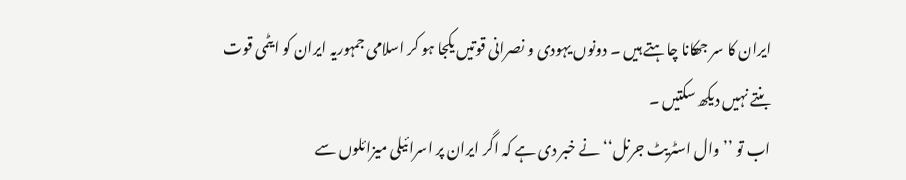ایران کا سر جھکانا چاہتے ہیں ۔ دونوں یہودی و نصرانی قوتیں یکجا ہو کر اسلامی جمہوریہ ایران کو ایٹمی قوت بنتے نہیں دیکھ سکتیں ۔
اب تو ’’وال اسٹریٹ جرنل‘‘ نے خبر دی ہے کہ اگر ایران پر اسرائیلی میزائلوں سے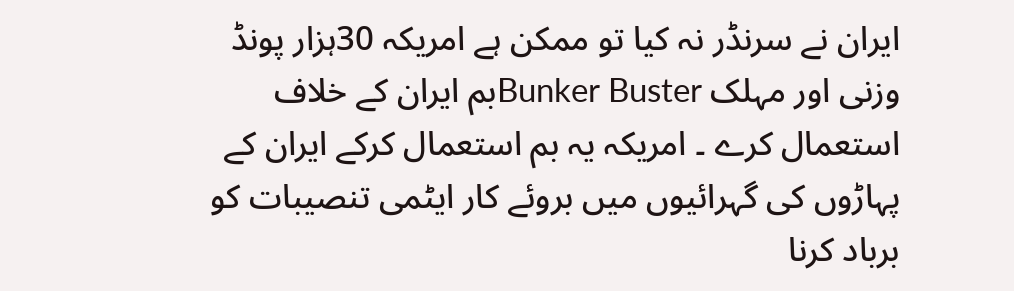ایران نے سرنڈر نہ کیا تو ممکن ہے امریکہ 30ہزار پونڈ وزنی اور مہلک Bunker Busterبم ایران کے خلاف استعمال کرے ۔ امریکہ یہ بم استعمال کرکے ایران کے پہاڑوں کی گہرائیوں میں بروئے کار ایٹمی تنصیبات کو برباد کرنا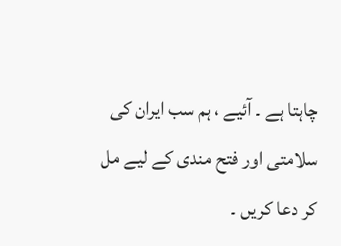چاہتا ہے ۔ آئیے ، ہم سب ایران کی سلامتی اور فتح مندی کے لیے مل کر دعا کریں ۔